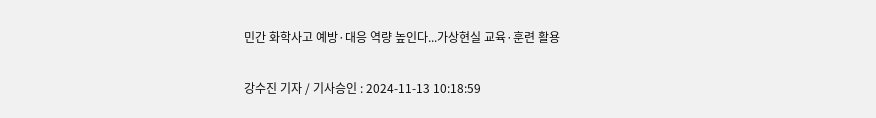민간 화학사고 예방·대응 역량 높인다...가상현실 교육·훈련 활용

강수진 기자 / 기사승인 : 2024-11-13 10:18:59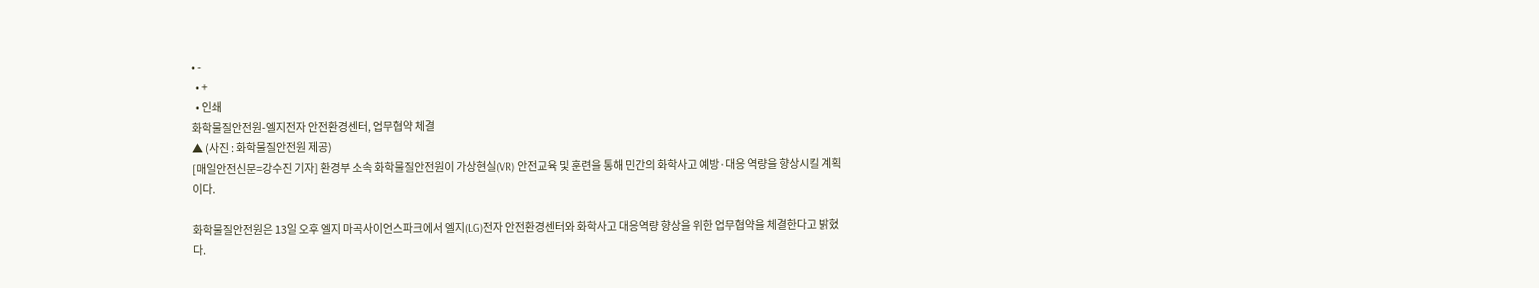• -
  • +
  • 인쇄
화학물질안전원-엘지전자 안전환경센터, 업무협약 체결
▲ (사진 : 화학물질안전원 제공)
[매일안전신문=강수진 기자] 환경부 소속 화학물질안전원이 가상현실(VR) 안전교육 및 훈련을 통해 민간의 화학사고 예방·대응 역량을 향상시킬 계획이다.

화학물질안전원은 13일 오후 엘지 마곡사이언스파크에서 엘지(LG)전자 안전환경센터와 화학사고 대응역량 향상을 위한 업무협약을 체결한다고 밝혔다.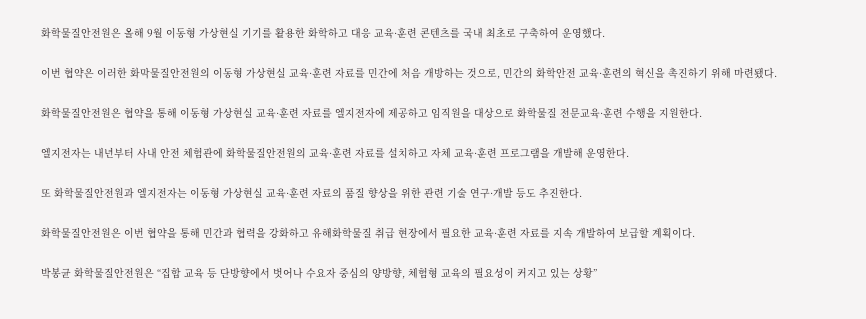화학물질안전원은 올해 9월 이동형 가상현실 기기를 활용한 화학하고 대응 교육·훈련 콘텐츠를 국내 최초로 구축하여 운영했다.

이번 협약은 이러한 화막물질안전원의 이동형 가상현실 교육·훈련 자료를 민간에 처음 개방하는 것으로, 민간의 화학안전 교육·훈련의 혁신을 촉진하기 위해 마련됐다.

화학물질안전원은 협약을 통해 이동형 가상현실 교육·훈련 자료를 엘지전자에 제공하고 임직원을 대상으로 화학물질 전문교육·훈련 수행을 지원한다.

엘지전자는 내년부터 사내 안전 체험관에 화학물질안전원의 교육·훈련 자료를 설치하고 자체 교육·훈련 프로그램을 개발해 운영한다.

또 화학물질안전원과 엘지전자는 이동형 가상현실 교육·훈련 자료의 품질 향상을 위한 관련 기술 연구·개발 등도 추진한다.

화학물질안전원은 이번 협약을 통해 민간과 협력을 강화하고 유해화학물질 취급 현장에서 필요한 교육·훈련 자료를 지속 개발하여 보급할 계획이다.

박봉균 화학물질안전원은 “집합 교육 등 단방향에서 벗어나 수요자 중심의 양방향, 체험형 교육의 필요성이 커지고 있는 상황”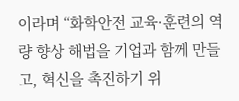이라며 “화학안전 교육·훈련의 역량 향상 해법을 기업과 함께 만들고, 혁신을 촉진하기 위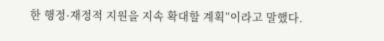한 행정·재정적 지원을 지속 확대할 계획”이라고 말했다.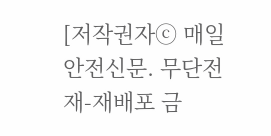[저작권자ⓒ 매일안전신문. 무단전재-재배포 금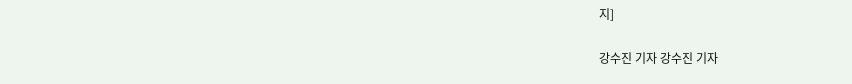지]

강수진 기자 강수진 기자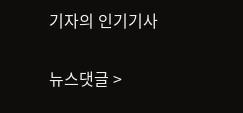기자의 인기기사

뉴스댓글 >